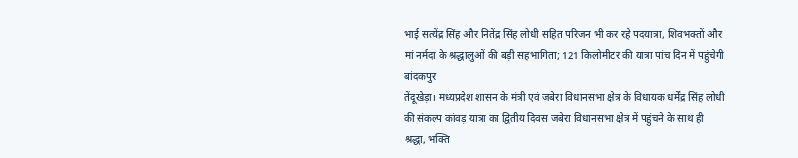भाई सत्येंद्र सिंह और नितेंद्र सिंह लोधी सहित परिजन भी कर रहे पदयात्रा, शिवभक्तों और मां नर्मदा के श्रद्धालुओं की बड़ी सहभागिता; 121 किलोमीटर की यात्रा पांच दिन में पहुंचेगी बांदकपुर
तेंदूखेड़ा। मध्यप्रदेश शासन के मंत्री एवं जबेरा विधानसभा क्षेत्र के विधायक धर्मेंद्र सिंह लोधी की संकल्प कांवड़ यात्रा का द्वितीय दिवस जबेरा विधानसभा क्षेत्र में पहुंचने के साथ ही श्रद्धा, भक्ति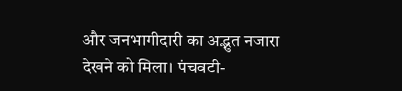और जनभागीदारी का अद्भुत नजारा देखने को मिला। पंचवटी-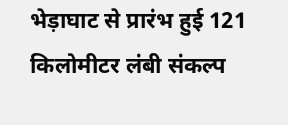भेड़ाघाट से प्रारंभ हुई 121 किलोमीटर लंबी संकल्प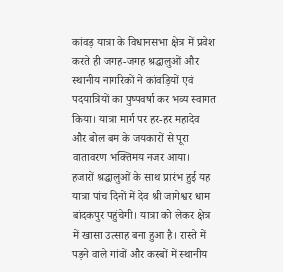कांवड़ यात्रा के विधानसभा क्षेत्र में प्रवेश करते ही जगह-जगह श्रद्धालुओं और स्थानीय नागरिकों ने कांवड़ियों एवं पदयात्रियों का पुष्पवर्षा कर भव्य स्वागत किया। यात्रा मार्ग पर हर-हर महादेव और बोल बम के जयकारों से पूरा वातावरण भक्तिमय नजर आया।
हजारों श्रद्धालुओं के साथ प्रारंभ हुई यह यात्रा पांच दिनों में देव श्री जागेश्वर धाम बांदकपुर पहुंचेगी। यात्रा को लेकर क्षेत्र में खासा उत्साह बना हुआ है। रास्ते में पड़ने वाले गांवों और कस्बों में स्थानीय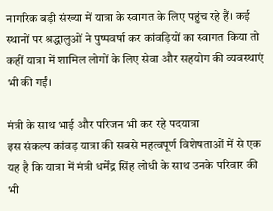नागरिक बड़ी संख्या में यात्रा के स्वागत के लिए पहुंच रहे हैं। कई स्थानों पर श्रद्धालुओं ने पुष्पवर्षा कर कांवड़ियों का स्वागत किया तो कहीं यात्रा में शामिल लोगों के लिए सेवा और सहयोग की व्यवस्थाएं भी की गईं।

मंत्री के साथ भाई और परिजन भी कर रहे पदयात्रा
इस संकल्प कांवड़ यात्रा की सबसे महत्वपूर्ण विशेषताओं में से एक यह है कि यात्रा में मंत्री धर्मेंद्र सिंह लोधी के साथ उनके परिवार की भी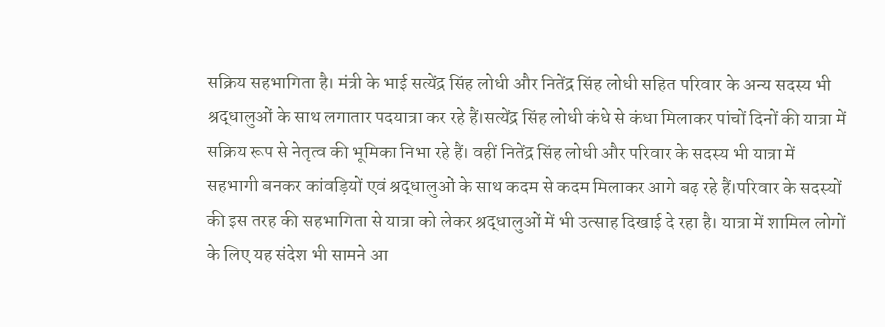सक्रिय सहभागिता है। मंत्री के भाई सत्येंद्र सिंह लोधी और नितेंद्र सिंह लोधी सहित परिवार के अन्य सदस्य भी श्रद्धालुओं के साथ लगातार पदयात्रा कर रहे हैं।सत्येंद्र सिंह लोधी कंधे से कंधा मिलाकर पांचों दिनों की यात्रा में सक्रिय रूप से नेतृत्व की भूमिका निभा रहे हैं। वहीं नितेंद्र सिंह लोधी और परिवार के सदस्य भी यात्रा में सहभागी बनकर कांवड़ियों एवं श्रद्धालुओं के साथ कदम से कदम मिलाकर आगे बढ़ रहे हैं।परिवार के सदस्यों की इस तरह की सहभागिता से यात्रा को लेकर श्रद्धालुओं में भी उत्साह दिखाई दे रहा है। यात्रा में शामिल लोगों के लिए यह संदेश भी सामने आ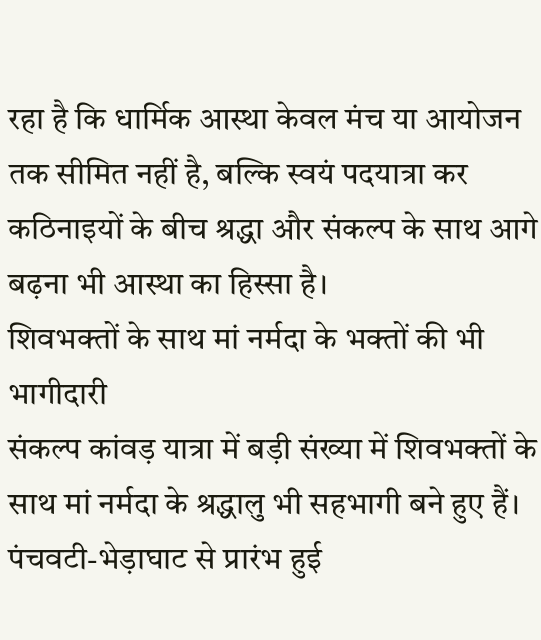रहा है कि धार्मिक आस्था केवल मंच या आयोजन तक सीमित नहीं है, बल्कि स्वयं पदयात्रा कर कठिनाइयों के बीच श्रद्धा और संकल्प के साथ आगे बढ़ना भी आस्था का हिस्सा है।
शिवभक्तों के साथ मां नर्मदा के भक्तों की भी भागीदारी
संकल्प कांवड़ यात्रा में बड़ी संख्या में शिवभक्तों के साथ मां नर्मदा के श्रद्धालु भी सहभागी बने हुए हैं। पंचवटी-भेड़ाघाट से प्रारंभ हुई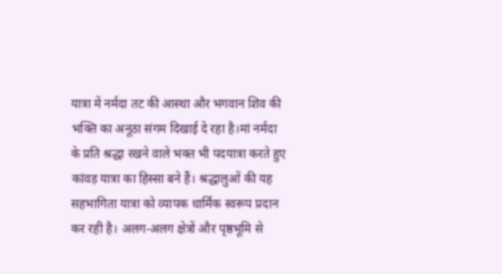यात्रा में नर्मदा तट की आस्था और भगवान शिव की भक्ति का अनूठा संगम दिखाई दे रहा है।मां नर्मदा के प्रति श्रद्धा रखने वाले भक्त भी पदयात्रा करते हुए कांवड़ यात्रा का हिस्सा बने हैं। श्रद्धालुओं की यह सहभागिता यात्रा को व्यापक धार्मिक स्वरूप प्रदान कर रही है। अलग-अलग क्षेत्रों और पृष्ठभूमि से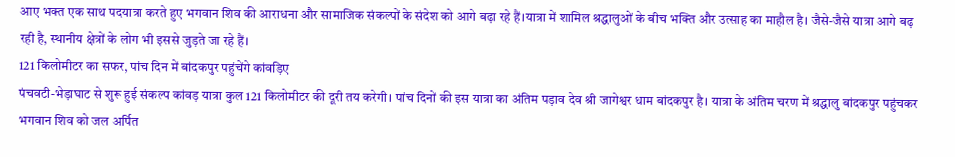आए भक्त एक साथ पदयात्रा करते हुए भगवान शिव की आराधना और सामाजिक संकल्पों के संदेश को आगे बढ़ा रहे हैं।यात्रा में शामिल श्रद्धालुओं के बीच भक्ति और उत्साह का माहौल है। जैसे-जैसे यात्रा आगे बढ़ रही है, स्थानीय क्षेत्रों के लोग भी इससे जुड़ते जा रहे हैं।
121 किलोमीटर का सफर, पांच दिन में बांदकपुर पहुंचेंगे कांवड़िए
पंचवटी-भेड़ाघाट से शुरू हुई संकल्प कांवड़ यात्रा कुल 121 किलोमीटर की दूरी तय करेगी। पांच दिनों की इस यात्रा का अंतिम पड़ाव देव श्री जागेश्वर धाम बांदकपुर है। यात्रा के अंतिम चरण में श्रद्धालु बांदकपुर पहुंचकर भगवान शिव को जल अर्पित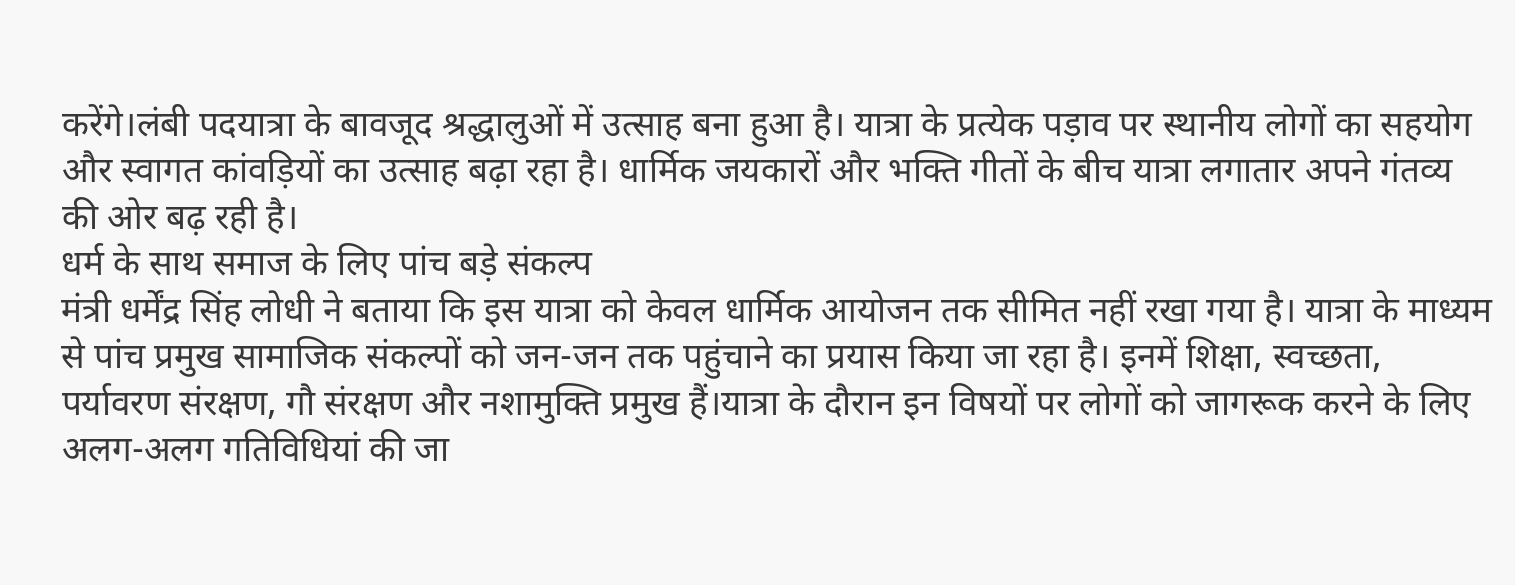करेंगे।लंबी पदयात्रा के बावजूद श्रद्धालुओं में उत्साह बना हुआ है। यात्रा के प्रत्येक पड़ाव पर स्थानीय लोगों का सहयोग और स्वागत कांवड़ियों का उत्साह बढ़ा रहा है। धार्मिक जयकारों और भक्ति गीतों के बीच यात्रा लगातार अपने गंतव्य की ओर बढ़ रही है।
धर्म के साथ समाज के लिए पांच बड़े संकल्प
मंत्री धर्मेंद्र सिंह लोधी ने बताया कि इस यात्रा को केवल धार्मिक आयोजन तक सीमित नहीं रखा गया है। यात्रा के माध्यम से पांच प्रमुख सामाजिक संकल्पों को जन-जन तक पहुंचाने का प्रयास किया जा रहा है। इनमें शिक्षा, स्वच्छता, पर्यावरण संरक्षण, गौ संरक्षण और नशामुक्ति प्रमुख हैं।यात्रा के दौरान इन विषयों पर लोगों को जागरूक करने के लिए अलग-अलग गतिविधियां की जा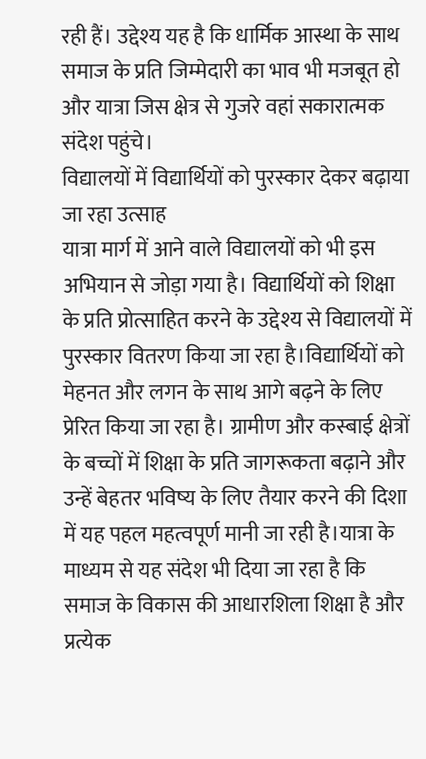रही हैं। उद्देश्य यह है कि धार्मिक आस्था के साथ समाज के प्रति जिम्मेदारी का भाव भी मजबूत हो और यात्रा जिस क्षेत्र से गुजरे वहां सकारात्मक संदेश पहुंचे।
विद्यालयों में विद्यार्थियों को पुरस्कार देकर बढ़ाया जा रहा उत्साह
यात्रा मार्ग में आने वाले विद्यालयों को भी इस अभियान से जोड़ा गया है। विद्यार्थियों को शिक्षा के प्रति प्रोत्साहित करने के उद्देश्य से विद्यालयों में पुरस्कार वितरण किया जा रहा है।विद्यार्थियों को मेहनत और लगन के साथ आगे बढ़ने के लिए प्रेरित किया जा रहा है। ग्रामीण और कस्बाई क्षेत्रों के बच्चों में शिक्षा के प्रति जागरूकता बढ़ाने और उन्हें बेहतर भविष्य के लिए तैयार करने की दिशा में यह पहल महत्वपूर्ण मानी जा रही है।यात्रा के माध्यम से यह संदेश भी दिया जा रहा है कि समाज के विकास की आधारशिला शिक्षा है और प्रत्येक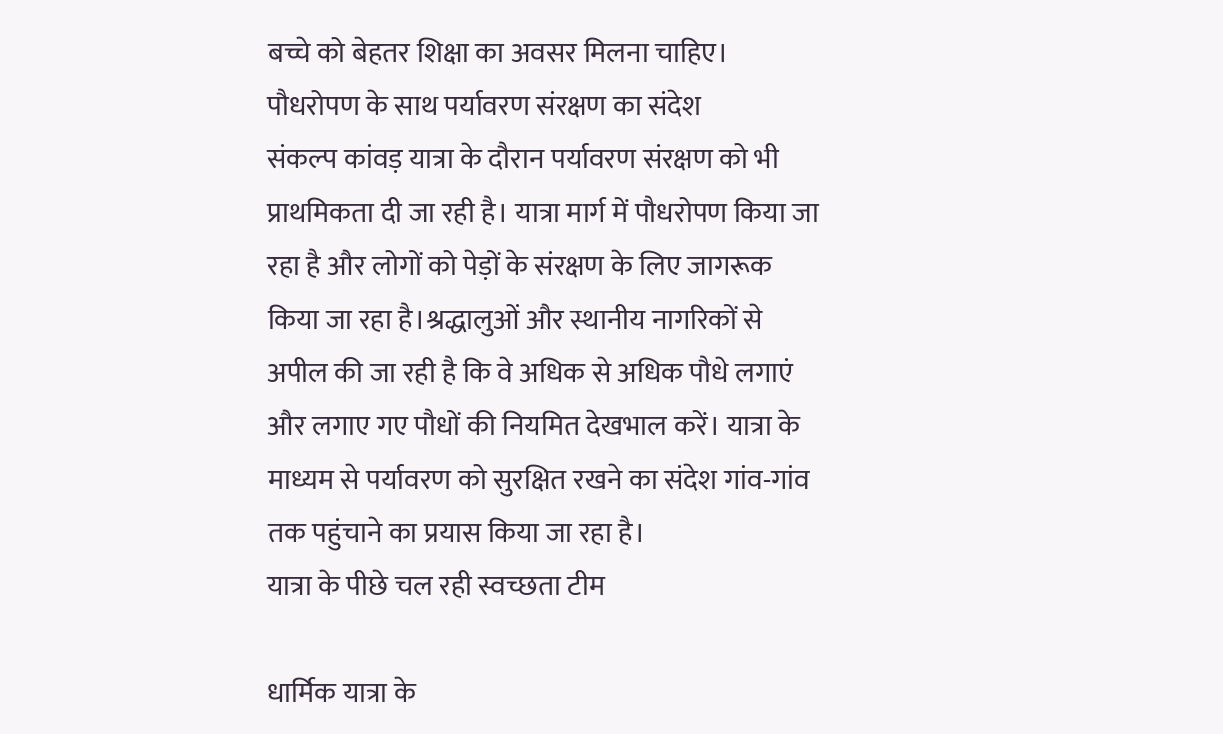बच्चे को बेहतर शिक्षा का अवसर मिलना चाहिए।
पौधरोपण के साथ पर्यावरण संरक्षण का संदेश
संकल्प कांवड़ यात्रा के दौरान पर्यावरण संरक्षण को भी प्राथमिकता दी जा रही है। यात्रा मार्ग में पौधरोपण किया जा रहा है और लोगों को पेड़ों के संरक्षण के लिए जागरूक किया जा रहा है।श्रद्धालुओं और स्थानीय नागरिकों से अपील की जा रही है कि वे अधिक से अधिक पौधे लगाएं और लगाए गए पौधों की नियमित देखभाल करें। यात्रा के माध्यम से पर्यावरण को सुरक्षित रखने का संदेश गांव-गांव तक पहुंचाने का प्रयास किया जा रहा है।
यात्रा के पीछे चल रही स्वच्छता टीम

धार्मिक यात्रा के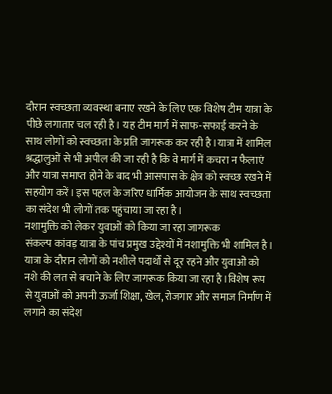दौरान स्वच्छता व्यवस्था बनाए रखने के लिए एक विशेष टीम यात्रा के पीछे लगातार चल रही है। यह टीम मार्ग में साफ-सफाई करने के साथ लोगों को स्वच्छता के प्रति जागरूक कर रही है।यात्रा में शामिल श्रद्धालुओं से भी अपील की जा रही है कि वे मार्ग में कचरा न फैलाएं और यात्रा समाप्त होने के बाद भी आसपास के क्षेत्र को स्वच्छ रखने में सहयोग करें। इस पहल के जरिए धार्मिक आयोजन के साथ स्वच्छता का संदेश भी लोगों तक पहुंचाया जा रहा है।
नशामुक्ति को लेकर युवाओं को किया जा रहा जागरूक
संकल्प कांवड़ यात्रा के पांच प्रमुख उद्देश्यों में नशामुक्ति भी शामिल है। यात्रा के दौरान लोगों को नशीले पदार्थों से दूर रहने और युवाओं को नशे की लत से बचाने के लिए जागरूक किया जा रहा है।विशेष रूप से युवाओं को अपनी ऊर्जा शिक्षा, खेल, रोजगार और समाज निर्माण में लगाने का संदेश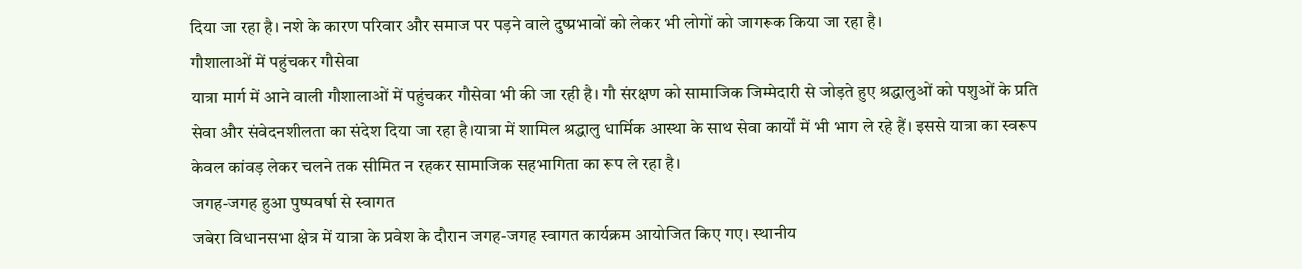दिया जा रहा है। नशे के कारण परिवार और समाज पर पड़ने वाले दुष्प्रभावों को लेकर भी लोगों को जागरूक किया जा रहा है।
गौशालाओं में पहुंचकर गौसेवा
यात्रा मार्ग में आने वाली गौशालाओं में पहुंचकर गौसेवा भी की जा रही है। गौ संरक्षण को सामाजिक जिम्मेदारी से जोड़ते हुए श्रद्धालुओं को पशुओं के प्रति सेवा और संवेदनशीलता का संदेश दिया जा रहा है।यात्रा में शामिल श्रद्धालु धार्मिक आस्था के साथ सेवा कार्यों में भी भाग ले रहे हैं। इससे यात्रा का स्वरूप केवल कांवड़ लेकर चलने तक सीमित न रहकर सामाजिक सहभागिता का रूप ले रहा है।
जगह-जगह हुआ पुष्पवर्षा से स्वागत
जबेरा विधानसभा क्षेत्र में यात्रा के प्रवेश के दौरान जगह-जगह स्वागत कार्यक्रम आयोजित किए गए। स्थानीय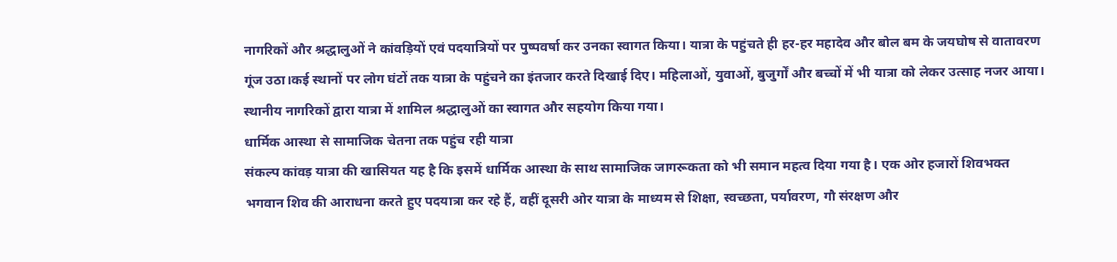नागरिकों और श्रद्धालुओं ने कांवड़ियों एवं पदयात्रियों पर पुष्पवर्षा कर उनका स्वागत किया। यात्रा के पहुंचते ही हर-हर महादेव और बोल बम के जयघोष से वातावरण गूंज उठा।कई स्थानों पर लोग घंटों तक यात्रा के पहुंचने का इंतजार करते दिखाई दिए। महिलाओं, युवाओं, बुजुर्गों और बच्चों में भी यात्रा को लेकर उत्साह नजर आया। स्थानीय नागरिकों द्वारा यात्रा में शामिल श्रद्धालुओं का स्वागत और सहयोग किया गया।
धार्मिक आस्था से सामाजिक चेतना तक पहुंच रही यात्रा
संकल्प कांवड़ यात्रा की खासियत यह है कि इसमें धार्मिक आस्था के साथ सामाजिक जागरूकता को भी समान महत्व दिया गया है। एक ओर हजारों शिवभक्त भगवान शिव की आराधना करते हुए पदयात्रा कर रहे हैं, वहीं दूसरी ओर यात्रा के माध्यम से शिक्षा, स्वच्छता, पर्यावरण, गौ संरक्षण और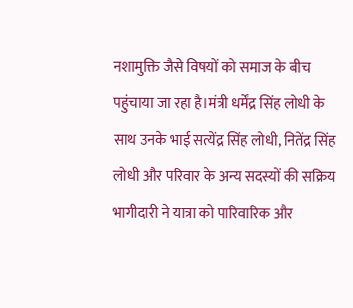नशामुक्ति जैसे विषयों को समाज के बीच पहुंचाया जा रहा है।मंत्री धर्मेंद्र सिंह लोधी के साथ उनके भाई सत्येंद्र सिंह लोधी, नितेंद्र सिंह लोधी और परिवार के अन्य सदस्यों की सक्रिय भागीदारी ने यात्रा को पारिवारिक और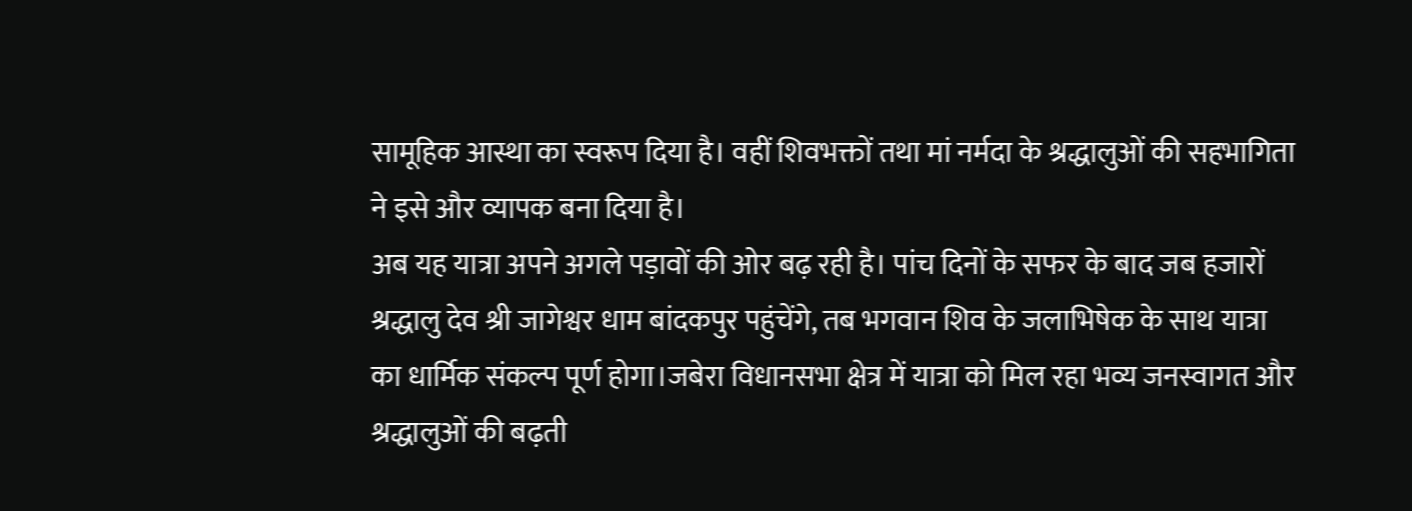सामूहिक आस्था का स्वरूप दिया है। वहीं शिवभक्तों तथा मां नर्मदा के श्रद्धालुओं की सहभागिता ने इसे और व्यापक बना दिया है।
अब यह यात्रा अपने अगले पड़ावों की ओर बढ़ रही है। पांच दिनों के सफर के बाद जब हजारों श्रद्धालु देव श्री जागेश्वर धाम बांदकपुर पहुंचेंगे, तब भगवान शिव के जलाभिषेक के साथ यात्रा का धार्मिक संकल्प पूर्ण होगा।जबेरा विधानसभा क्षेत्र में यात्रा को मिल रहा भव्य जनस्वागत और श्रद्धालुओं की बढ़ती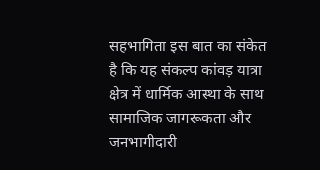सहभागिता इस बात का संकेत है कि यह संकल्प कांवड़ यात्रा क्षेत्र में धार्मिक आस्था के साथ सामाजिक जागरूकता और जनभागीदारी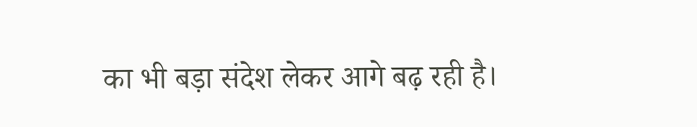का भी बड़ा संदेश लेकर आगे बढ़ रही है।